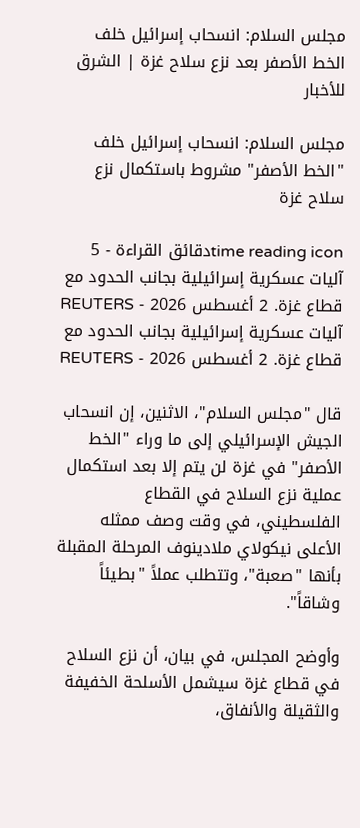مجلس السلام: انسحاب إسرائيل خلف الخط الأصفر بعد نزع سلاح غزة | الشرق للأخبار

مجلس السلام: انسحاب إسرائيل خلف "الخط الأصفر" مشروط باستكمال نزع سلاح غزة

time reading iconدقائق القراءة - 5
آليات عسكرية إسرائيلية بجانب الحدود مع قطاع غزة. 2 أغسطس 2026 - REUTERS
آليات عسكرية إسرائيلية بجانب الحدود مع قطاع غزة. 2 أغسطس 2026 - REUTERS

قال "مجلس السلام"، الاثنين، إن انسحاب الجيش الإسرائيلي إلى ما وراء "الخط الأصفر" في غزة لن يتم إلا بعد استكمال عملية نزع السلاح في القطاع الفلسطيني، في وقت وصف ممثله الأعلى نيكولاي ملادينوف المرحلة المقبلة بأنها "صعبة"، وتتطلب عملاً "بطيئاً وشاقاً".

وأوضح المجلس، في بيان، أن نزع السلاح في قطاع غزة سيشمل الأسلحة الخفيفة والثقيلة والأنفاق،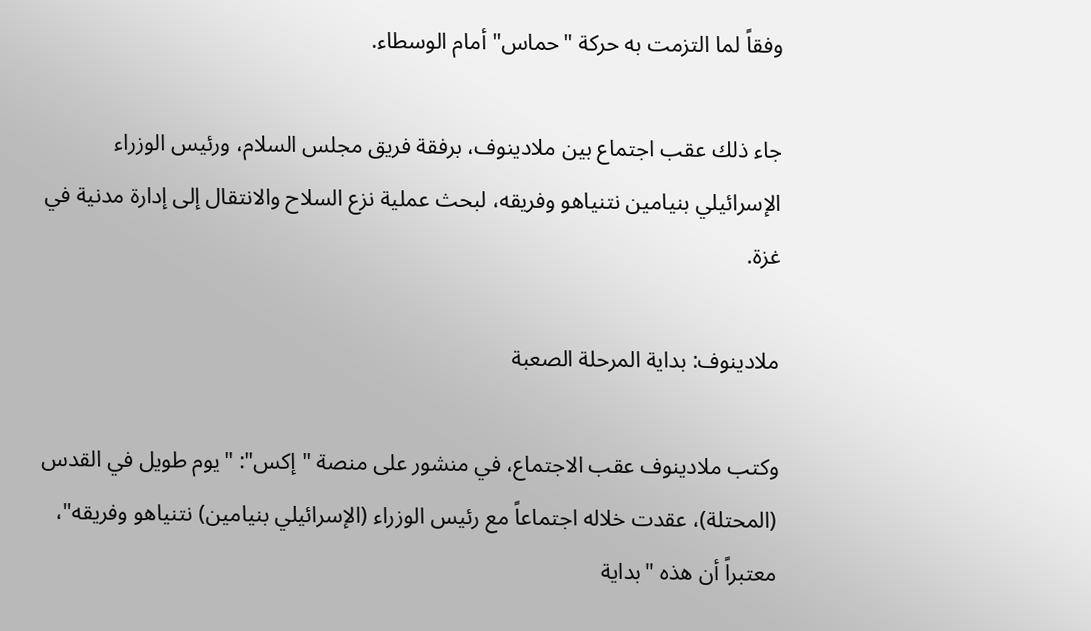وفقاً لما التزمت به حركة "حماس" أمام الوسطاء.

جاء ذلك عقب اجتماع بين ملادينوف، برفقة فريق مجلس السلام، ورئيس الوزراء الإسرائيلي بنيامين نتنياهو وفريقه، لبحث عملية نزع السلاح والانتقال إلى إدارة مدنية في غزة.

ملادينوف: بداية المرحلة الصعبة

وكتب ملادينوف عقب الاجتماع، في منشور على منصة "إكس": "يوم طويل في القدس (المحتلة)، عقدت خلاله اجتماعاً مع رئيس الوزراء (الإسرائيلي بنيامين) نتنياهو وفريقه"، معتبراً أن هذه "بداية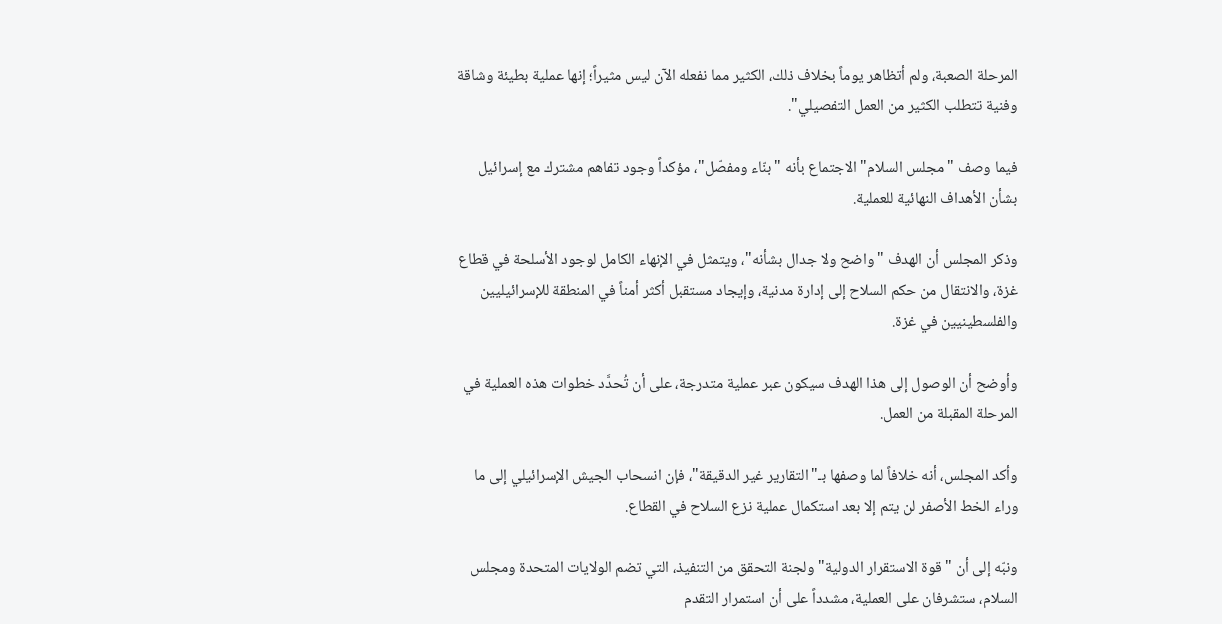المرحلة الصعبة، ولم أتظاهر يوماً بخلاف ذلك، الكثير مما نفعله الآن ليس مثيراً؛ إنها عملية بطيئة وشاقة وفنية تتطلب الكثير من العمل التفصيلي".

فيما وصف "مجلس السلام" الاجتماع بأنه "بنّاء ومفصّل"، مؤكداً وجود تفاهم مشترك مع إسرائيل بشأن الأهداف النهائية للعملية.

وذكر المجلس أن الهدف "واضح ولا جدال بشأنه"، ويتمثل في الإنهاء الكامل لوجود الأسلحة في قطاع غزة، والانتقال من حكم السلاح إلى إدارة مدنية، وإيجاد مستقبل أكثر أمناً في المنطقة للإسرائيليين والفلسطينيين في غزة.

وأوضح أن الوصول إلى هذا الهدف سيكون عبر عملية متدرجة، على أن تُحدَّد خطوات هذه العملية في المرحلة المقبلة من العمل.

وأكد المجلس، أنه خلافاً لما وصفها بـ"التقارير غير الدقيقة"، فإن انسحاب الجيش الإسرائيلي إلى ما وراء الخط الأصفر لن يتم إلا بعد استكمال عملية نزع السلاح في القطاع.

ونبّه إلى أن "قوة الاستقرار الدولية" ولجنة التحقق من التنفيذ، التي تضم الولايات المتحدة ومجلس السلام، ستشرفان على العملية، مشدداً على أن استمرار التقدم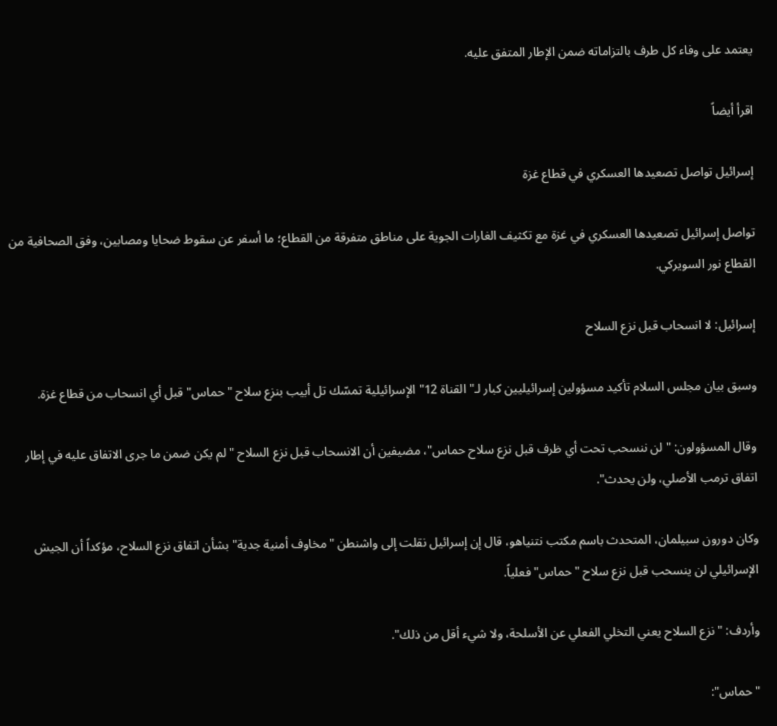يعتمد على وفاء كل طرف بالتزاماته ضمن الإطار المتفق عليه.

اقرأ أيضاً

إسرائيل تواصل تصعيدها العسكري في قطاع غزة

تواصل إسرائيل تصعيدها العسكري في غزة مع تكثيف الغارات الجوية على مناطق متفرقة من القطاع؛ ما أسفر عن سقوط ضحايا ومصابين، وفق الصحافية من القطاع نور السويركي.

إسرائيل: لا انسحاب قبل نزع السلاح

وسبق بيان مجلس السلام تأكيد مسؤولين إسرائيليين كبار لـ"القناة 12" الإسرائيلية تمسّك تل أبيب بنزع سلاح "حماس" قبل أي انسحاب من قطاع غزة.

وقال المسؤولون: "لن ننسحب تحت أي ظرف قبل نزع سلاح حماس"، مضيفين أن الانسحاب قبل نزع السلاح "لم يكن ضمن ما جرى الاتفاق عليه في إطار اتفاق ترمب الأصلي، ولن يحدث".

وكان دورون سبيلمان، المتحدث باسم مكتب نتنياهو، قال إن إسرائيل نقلت إلى واشنطن "مخاوف أمنية جدية" بشأن اتفاق نزع السلاح، مؤكداً أن الجيش الإسرائيلي لن ينسحب قبل نزع سلاح "حماس" فعلياً.

وأردف: "نزع السلاح يعني التخلي الفعلي عن الأسلحة، ولا شيء أقل من ذلك".

"حماس":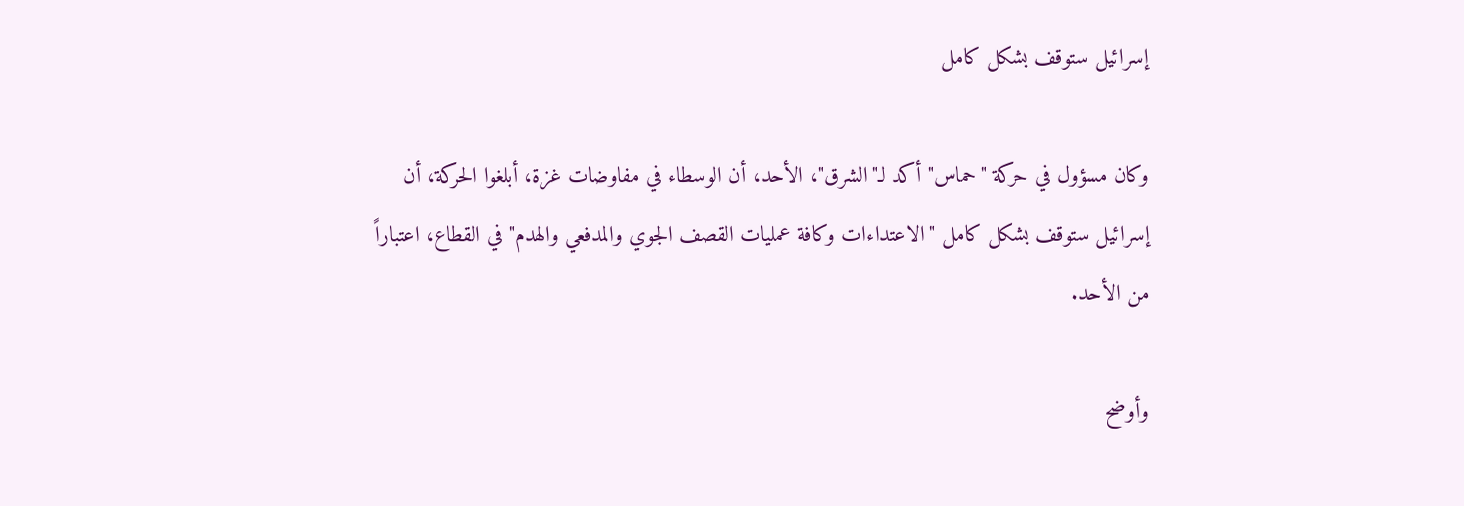إسرائيل ستوقف بشكل كامل

وكان مسؤول في حركة "حماس" أكد لـ"الشرق"، الأحد، أن الوسطاء في مفاوضات غزة، أبلغوا الحركة، أن إسرائيل ستوقف بشكل كامل "الاعتداءات وكافة عمليات القصف الجوي والمدفعي والهدم" في القطاع، اعتباراً من الأحد.

وأوضح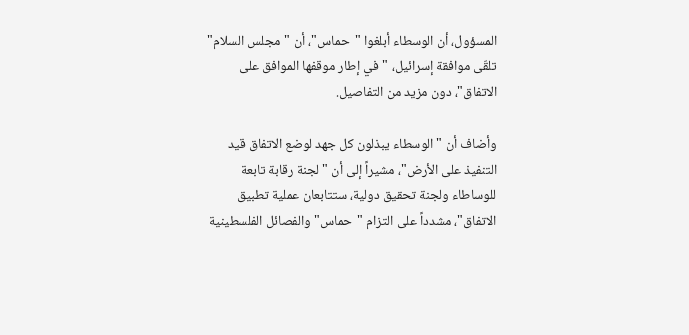المسؤول، أن الوسطاء أبلغوا "حماس"، أن "مجلس السلام" تلقّى موافقة إسرائيل، "في إطار موقفها الموافق على الاتفاق"، دون مزيد من التفاصيل.

وأضاف أن "الوسطاء يبذلون كل جهد لوضع الاتفاق قيد التنفيذ على الأرض"، مشيراً إلى أن "لجنة رقابة تابعة للوساطاء ولجنة تحقيق دولية، ستتابعان عملية تطبيق الاتفاق"، مشدداً على التزام "حماس" والفصائل الفلسطينية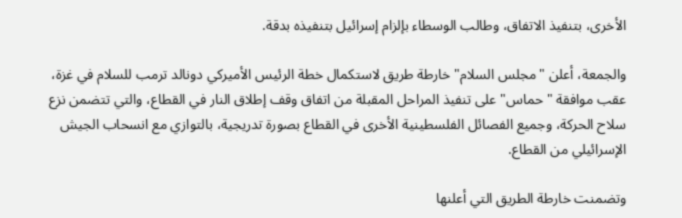الأخرى، بتنفيذ الاتفاق، وطالب الوسطاء بإلزام إسرائيل بتنفيذه بدقة.

والجمعة، أعلن "مجلس السلام" خارطة طريق لاستكمال خطة الرئيس الأميركي دونالد ترمب للسلام في غزة، عقب موافقة "حماس" على تنفيذ المراحل المقبلة من اتفاق وقف إطلاق النار في القطاع، والتي تتضمن نزع سلاح الحركة، وجميع الفصائل الفلسطينية الأخرى في القطاع بصورة تدريجية، بالتوازي مع انسحاب الجيش الإسرائيلي من القطاع.

وتضمنت خارطة الطريق التي أعلنها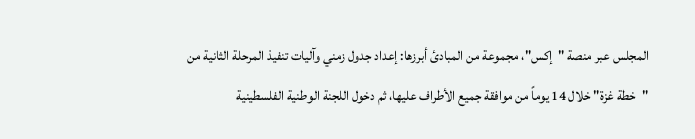المجلس عبر منصة "إكس"، مجموعة من المبادئ أبرزها: إعداد جدول زمني وآليات تنفيذ المرحلة الثانية من "خطة غزة" خلال 14 يوماً من موافقة جميع الأطراف عليها، ثم دخول اللجنة الوطنية الفلسطينية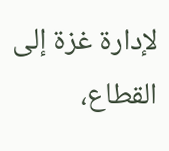لإدارة غزة إلى القطاع،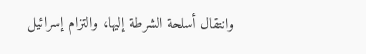وانتقال أسلحة الشرطة إليها، والتزام إسرائيل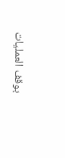بوقف العمليات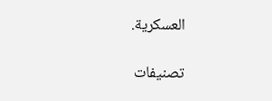العسكرية.

تصنيفات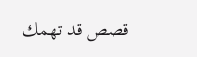قصص قد تهمك